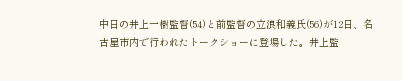中日の井上一樹監督(54)と前監督の立浪和義氏(56)が12日、名古屋市内で行われたトークショーに登場した。井上監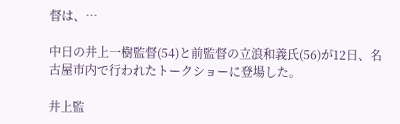督は、…

中日の井上一樹監督(54)と前監督の立浪和義氏(56)が12日、名古屋市内で行われたトークショーに登場した。

井上監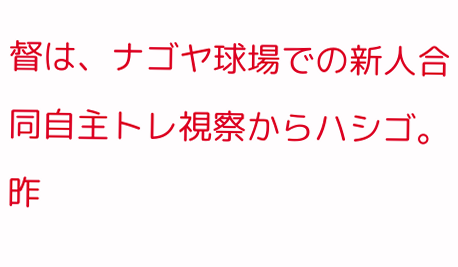督は、ナゴヤ球場での新人合同自主トレ視察からハシゴ。昨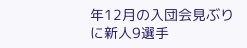年12月の入団会見ぶりに新人9選手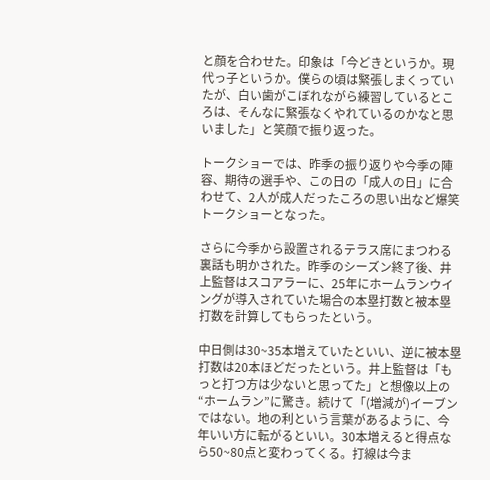と顔を合わせた。印象は「今どきというか。現代っ子というか。僕らの頃は緊張しまくっていたが、白い歯がこぼれながら練習しているところは、そんなに緊張なくやれているのかなと思いました」と笑顔で振り返った。

トークショーでは、昨季の振り返りや今季の陣容、期待の選手や、この日の「成人の日」に合わせて、2人が成人だったころの思い出など爆笑トークショーとなった。

さらに今季から設置されるテラス席にまつわる裏話も明かされた。昨季のシーズン終了後、井上監督はスコアラーに、25年にホームランウイングが導入されていた場合の本塁打数と被本塁打数を計算してもらったという。

中日側は30~35本増えていたといい、逆に被本塁打数は20本ほどだったという。井上監督は「もっと打つ方は少ないと思ってた」と想像以上の“ホームラン”に驚き。続けて「(増減が)イーブンではない。地の利という言葉があるように、今年いい方に転がるといい。30本増えると得点なら50~80点と変わってくる。打線は今ま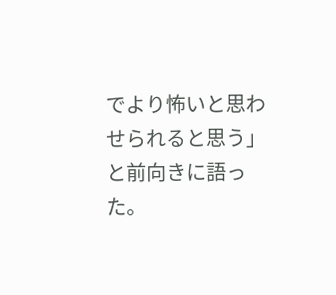でより怖いと思わせられると思う」と前向きに語った。